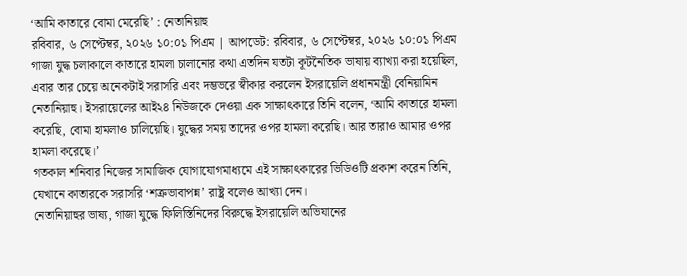‘আমি কাতারে বোমা মেরেছি’ : নেতানিয়াহু
রবিবার, ৬ সেপ্টেম্বর, ২০২৬ ১০:০১ পিএম | আপডেট: রবিবার, ৬ সেপ্টেম্বর, ২০২৬ ১০:০১ পিএম
গাজা যুদ্ধ চলাকালে কাতারে হামলা চালানোর কথা এতদিন যতটা কূটনৈতিক ভাষায় ব্যাখ্যা করা হয়েছিল, এবার তার চেয়ে অনেকটাই সরাসরি এবং দম্ভভরে স্বীকার করলেন ইসরায়েলি প্রধানমন্ত্রী বেনিয়ামিন নেতানিয়াহু। ইসরায়েলের আই২৪ নিউজকে দেওয়া এক সাক্ষাৎকারে তিনি বলেন, ‘আমি কাতারে হামলা করেছি, বোমা হামলাও চালিয়েছি। যুদ্ধের সময় তাদের ওপর হামলা করেছি। আর তারাও আমার ওপর হামলা করেছে।’
গতকাল শনিবার নিজের সামাজিক যোগাযোগমাধ্যমে এই সাক্ষাৎকারের ভিডিওটি প্রকাশ করেন তিনি, যেখানে কাতারকে সরাসরি ‘শত্রুভাবাপন্ন’ রাষ্ট্র বলেও আখ্যা দেন।
নেতানিয়াহুর ভাষ্য, গাজা যুদ্ধে ফিলিস্তিনিদের বিরুদ্ধে ইসরায়েলি অভিযানের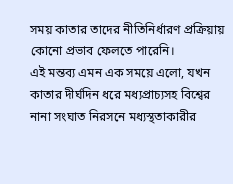সময় কাতার তাদের নীতিনির্ধারণ প্রক্রিয়ায় কোনো প্রভাব ফেলতে পারেনি।
এই মন্তব্য এমন এক সময়ে এলো, যখন কাতার দীর্ঘদিন ধরে মধ্যপ্রাচ্যসহ বিশ্বের নানা সংঘাত নিরসনে মধ্যস্থতাকারীর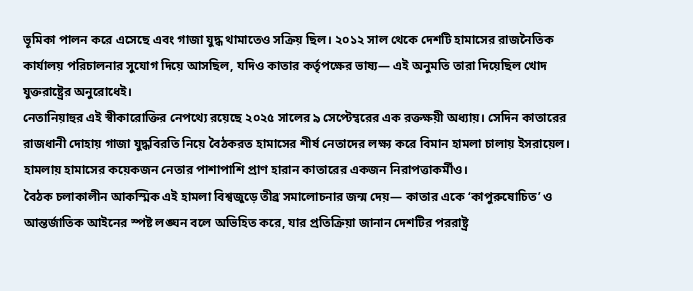ভূমিকা পালন করে এসেছে এবং গাজা যুদ্ধ থামাতেও সক্রিয় ছিল। ২০১২ সাল থেকে দেশটি হামাসের রাজনৈতিক কার্যালয় পরিচালনার সুযোগ দিয়ে আসছিল, যদিও কাতার কর্তৃপক্ষের ভাষ্য— এই অনুমতি তারা দিয়েছিল খোদ যুক্তরাষ্ট্রের অনুরোধেই।
নেতানিয়াহুর এই স্বীকারোক্তির নেপথ্যে রয়েছে ২০২৫ সালের ৯ সেপ্টেম্বরের এক রক্তক্ষয়ী অধ্যায়। সেদিন কাতারের রাজধানী দোহায় গাজা যুদ্ধবিরতি নিয়ে বৈঠকরত হামাসের শীর্ষ নেতাদের লক্ষ্য করে বিমান হামলা চালায় ইসরায়েল। হামলায় হামাসের কয়েকজন নেতার পাশাপাশি প্রাণ হারান কাতারের একজন নিরাপত্তাকর্মীও।
বৈঠক চলাকালীন আকস্মিক এই হামলা বিশ্বজুড়ে তীব্র সমালোচনার জন্ম দেয়— কাতার একে ‘কাপুরুষোচিত’ ও আন্তর্জাতিক আইনের স্পষ্ট লঙ্ঘন বলে অভিহিত করে, যার প্রতিক্রিয়া জানান দেশটির পররাষ্ট্র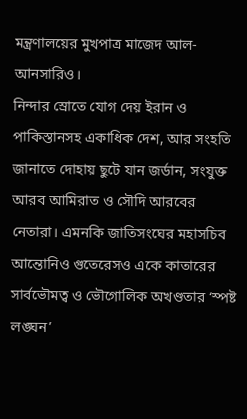মন্ত্রণালয়ের মুখপাত্র মাজেদ আল-আনসারিও।
নিন্দার স্রোতে যোগ দেয় ইরান ও পাকিস্তানসহ একাধিক দেশ, আর সংহতি জানাতে দোহায় ছুটে যান জর্ডান, সংযুক্ত আরব আমিরাত ও সৌদি আরবের নেতারা। এমনকি জাতিসংঘের মহাসচিব আন্তোনিও গুতেরেসও একে কাতারের সার্বভৌমত্ব ও ভৌগোলিক অখণ্ডতার ‘স্পষ্ট লঙ্ঘন’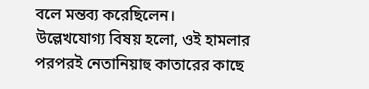বলে মন্তব্য করেছিলেন।
উল্লেখযোগ্য বিষয় হলো, ওই হামলার পরপরই নেতানিয়াহু কাতারের কাছে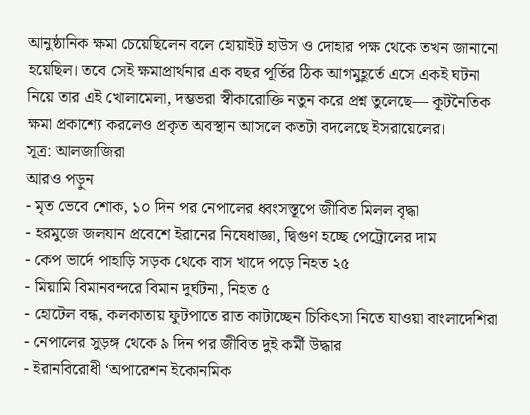আনুষ্ঠানিক ক্ষমা চেয়েছিলেন বলে হোয়াইট হাউস ও দোহার পক্ষ থেকে তখন জানানো হয়েছিল। তবে সেই ক্ষমাপ্রার্থনার এক বছর পূর্তির ঠিক আগমুহূর্তে এসে একই ঘটনা নিয়ে তার এই খোলামেলা, দম্ভভরা স্বীকারোক্তি নতুন করে প্রশ্ন তুলেছে— কূটনৈতিক ক্ষমা প্রকাশ্যে করলেও প্রকৃত অবস্থান আসলে কতটা বদলেছে ইসরায়েলের।
সূত্র: আলজাজিরা
আরও পড়ুন
- মৃত ভেবে শোক, ১০ দিন পর নেপালের ধ্বংসস্তূপে জীবিত মিলল বৃদ্ধা
- হরমুজে জলযান প্রবেশে ইরানের নিষেধাজ্ঞা, দ্বিগুণ হচ্ছে পেট্রোলের দাম
- কেপ ভার্দে পাহাড়ি সড়ক থেকে বাস খাদে পড়ে নিহত ২৫
- মিয়ামি বিমানবন্দরে বিমান দুর্ঘটনা, নিহত ৫
- হোটেল বন্ধ, কলকাতায় ফুটপাতে রাত কাটাচ্ছেন চিকিৎসা নিতে যাওয়া বাংলাদেশিরা
- নেপালের সুড়ঙ্গ থেকে ৯ দিন পর জীবিত দুই কর্মী উদ্ধার
- ইরানবিরোধী ‘অপারেশন ইকোনমিক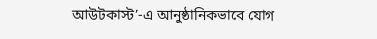আউটকাস্ট’-এ আনুষ্ঠানিকভাবে যোগ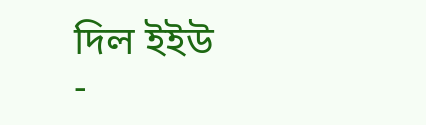দিল ইইউ
-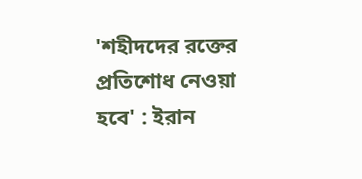'শহীদদের রক্তের প্রতিশোধ নেওয়া হবে' : ইরান